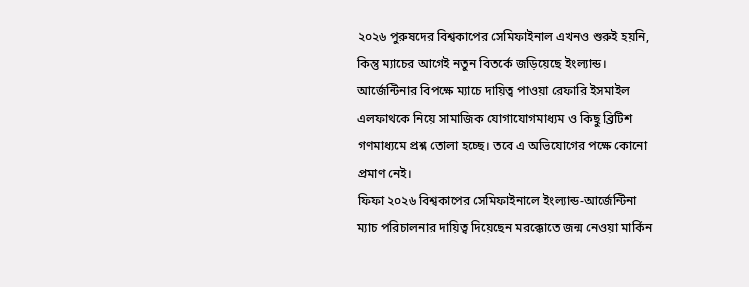২০২৬ পুরুষদের বিশ্বকাপের সেমিফাইনাল এখনও শুরুই হয়নি, কিন্তু ম্যাচের আগেই নতুন বিতর্কে জড়িয়েছে ইংল্যান্ড। আর্জেন্টিনার বিপক্ষে ম্যাচে দায়িত্ব পাওয়া রেফারি ইসমাইল এলফাথকে নিয়ে সামাজিক যোগাযোগমাধ্যম ও কিছু ব্রিটিশ গণমাধ্যমে প্রশ্ন তোলা হচ্ছে। তবে এ অভিযোগের পক্ষে কোনো প্রমাণ নেই।
ফিফা ২০২৬ বিশ্বকাপের সেমিফাইনালে ইংল্যান্ড-আর্জেন্টিনা ম্যাচ পরিচালনার দায়িত্ব দিয়েছেন মরক্কোতে জন্ম নেওয়া মার্কিন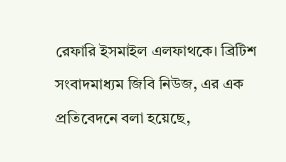রেফারি ইসমাইল এলফাথকে। ব্রিটিশ সংবাদমাধ্যম জিবি নিউজ, এর এক প্রতিবেদনে বলা হয়েছে,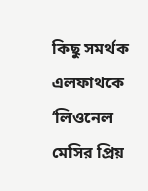কিছু সমর্থক এলফাথকে ‘লিওনেল মেসির প্রিয়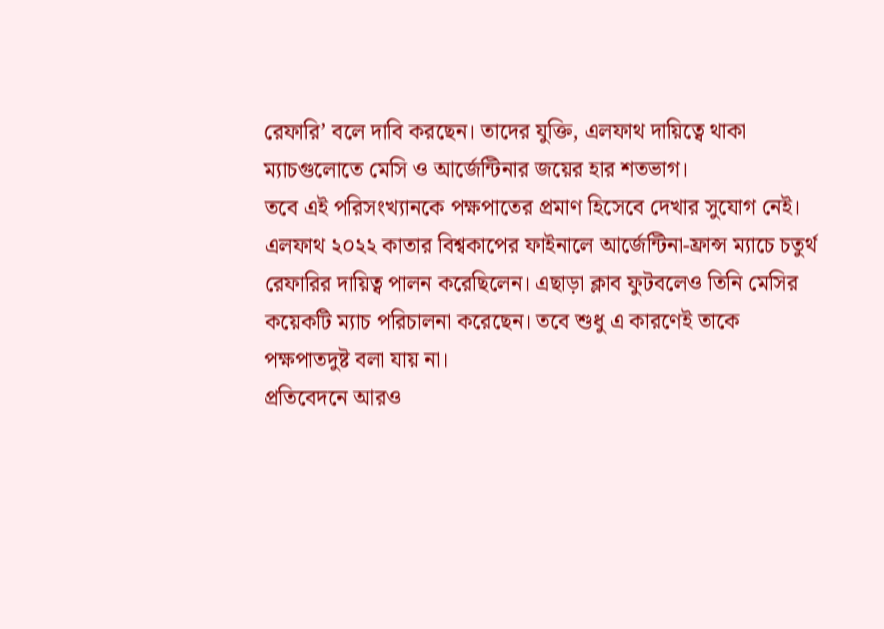রেফারি’ বলে দাবি করছেন। তাদের যুক্তি, এলফাথ দায়িত্বে থাকা ম্যাচগুলোতে মেসি ও আর্জেন্টিনার জয়ের হার শতভাগ।
তবে এই পরিসংখ্যানকে পক্ষপাতের প্রমাণ হিসেবে দেখার সুযোগ নেই। এলফাথ ২০২২ কাতার বিশ্বকাপের ফাইনালে আর্জেন্টিনা-ফ্রান্স ম্যাচে চতুর্থ রেফারির দায়িত্ব পালন করেছিলেন। এছাড়া ক্লাব ফুটবলেও তিনি মেসির কয়েকটি ম্যাচ পরিচালনা করেছেন। তবে শুধু এ কারণেই তাকে পক্ষপাতদুষ্ট বলা যায় না।
প্রতিবেদনে আরও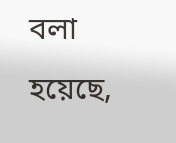বলা হয়েছে,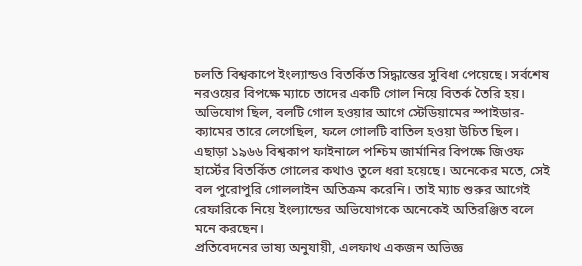চলতি বিশ্বকাপে ইংল্যান্ডও বিতর্কিত সিদ্ধান্তের সুবিধা পেয়েছে। সর্বশেষ নরওয়ের বিপক্ষে ম্যাচে তাদের একটি গোল নিয়ে বিতর্ক তৈরি হয়। অভিযোগ ছিল, বলটি গোল হওয়ার আগে স্টেডিয়ামের স্পাইডার-ক্যামের তারে লেগেছিল, ফলে গোলটি বাতিল হওয়া উচিত ছিল।
এছাড়া ১৯৬৬ বিশ্বকাপ ফাইনালে পশ্চিম জার্মানির বিপক্ষে জিওফ হার্স্টের বিতর্কিত গোলের কথাও তুলে ধরা হয়েছে। অনেকের মতে, সেই বল পুরোপুরি গোললাইন অতিক্রম করেনি। তাই ম্যাচ শুরুর আগেই রেফারিকে নিয়ে ইংল্যান্ডের অভিযোগকে অনেকেই অতিরঞ্জিত বলে মনে করছেন।
প্রতিবেদনের ভাষ্য অনুযায়ী, এলফাথ একজন অভিজ্ঞ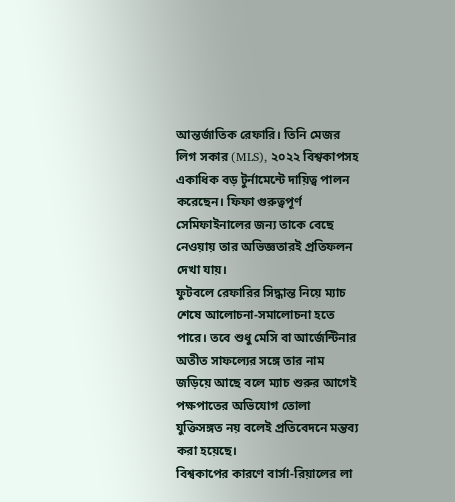আন্তর্জাতিক রেফারি। তিনি মেজর লিগ সকার (MLS), ২০২২ বিশ্বকাপসহ একাধিক বড় টুর্নামেন্টে দায়িত্ব পালন করেছেন। ফিফা গুরুত্বপূর্ণ সেমিফাইনালের জন্য তাকে বেছে নেওয়ায় তার অভিজ্ঞতারই প্রতিফলন দেখা যায়।
ফুটবলে রেফারির সিদ্ধান্ত নিয়ে ম্যাচ শেষে আলোচনা-সমালোচনা হতে পারে। তবে শুধু মেসি বা আর্জেন্টিনার অতীত সাফল্যের সঙ্গে তার নাম জড়িয়ে আছে বলে ম্যাচ শুরুর আগেই পক্ষপাতের অভিযোগ তোলা যুক্তিসঙ্গত নয় বলেই প্রতিবেদনে মন্তব্য করা হয়েছে।
বিশ্বকাপের কারণে বার্সা-রিয়ালের লা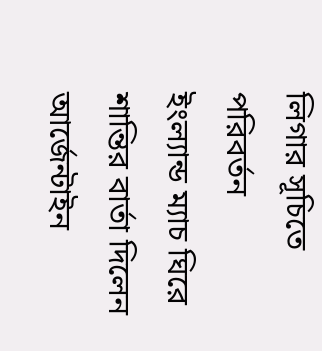লিগার সূচিতে পরিবর্তন
ইংল্যান্ড ম্যাচ ঘিরে শান্তির বার্তা দিলেন আর্জেন্টাইন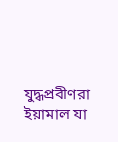যুদ্ধপ্রবীণরা
ইয়ামাল যা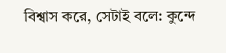বিশ্বাস করে, সেটাই বলে: কুন্দে